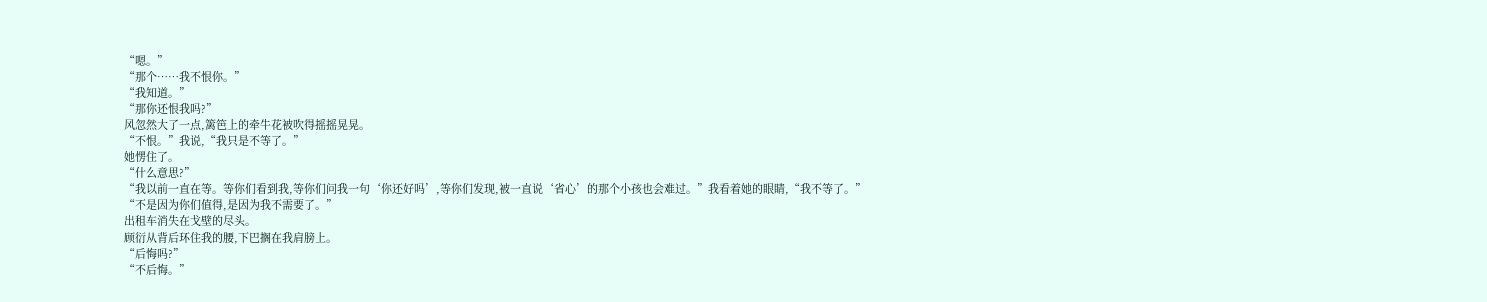“嗯。”
“那个……我不恨你。”
“我知道。”
“那你还恨我吗?”
风忽然大了一点,篱笆上的牵牛花被吹得摇摇晃晃。
“不恨。”我说,“我只是不等了。”
她愣住了。
“什么意思?”
“我以前一直在等。等你们看到我,等你们问我一句‘你还好吗’,等你们发现,被一直说‘省心’的那个小孩也会难过。”我看着她的眼睛,“我不等了。”
“不是因为你们值得,是因为我不需要了。”
出租车消失在戈壁的尽头。
顾衍从背后环住我的腰,下巴搁在我肩膀上。
“后悔吗?”
“不后悔。”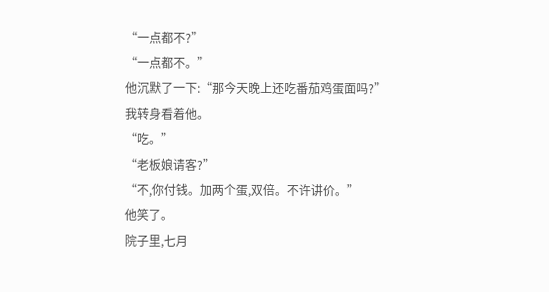“一点都不?”
“一点都不。”
他沉默了一下:“那今天晚上还吃番茄鸡蛋面吗?”
我转身看着他。
“吃。”
“老板娘请客?”
“不,你付钱。加两个蛋,双倍。不许讲价。”
他笑了。
院子里,七月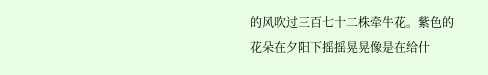的风吹过三百七十二株牵牛花。紫色的花朵在夕阳下摇摇晃晃像是在给什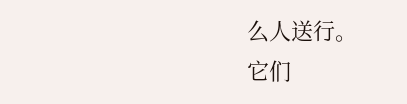么人送行。
它们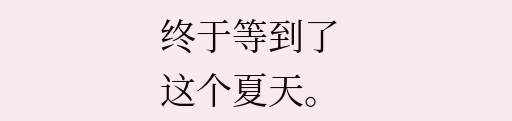终于等到了这个夏天。